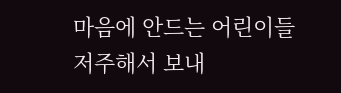마음에 안드는 어린이들 저주해서 보내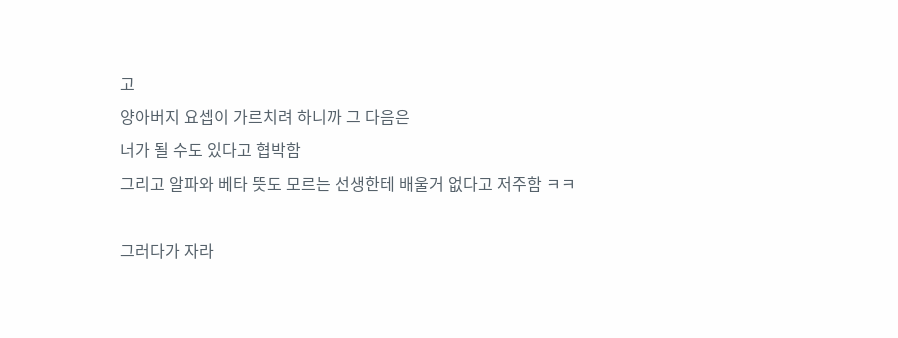고
양아버지 요셉이 가르치려 하니까 그 다음은
너가 될 수도 있다고 협박함
그리고 알파와 베타 뜻도 모르는 선생한테 배울거 없다고 저주함 ㅋㅋ

그러다가 자라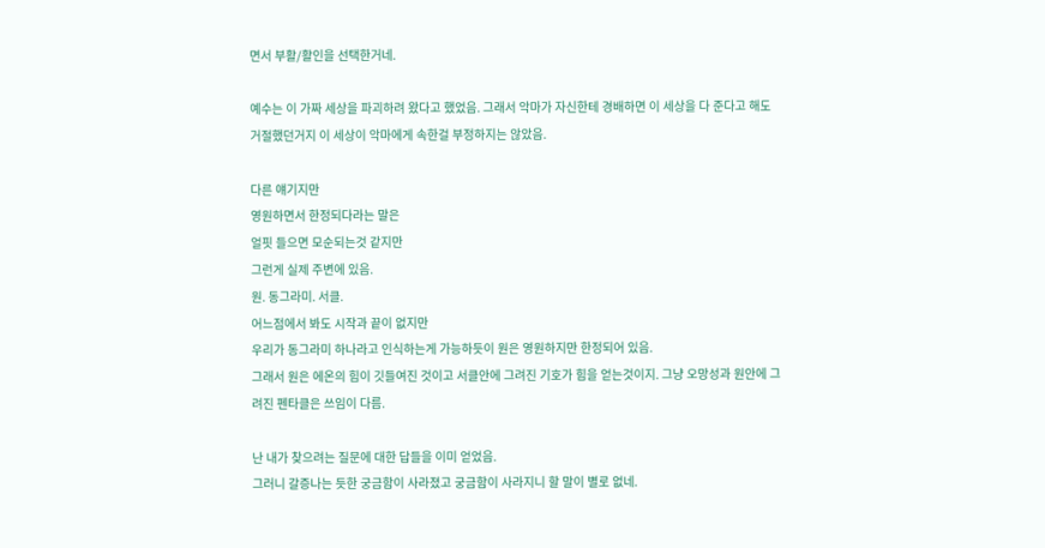면서 부활/활인을 선택한거네.

예수는 이 가짜 세상을 파괴하려 왔다고 했었음. 그래서 악마가 자신한테 경배하면 이 세상을 다 준다고 해도 거절했던거지 이 세상이 악마에게 속한걸 부정하지는 않았음.

다른 얘기지만
영원하면서 한정되다라는 말은
얼핏 들으면 모순되는것 같지만
그런게 실제 주변에 있음.
원. 동그라미. 서클.
어느점에서 봐도 시작과 끝이 없지만
우리가 동그라미 하나라고 인식하는게 가능하듯이 원은 영원하지만 한정되어 있음.
그래서 원은 에온의 힘이 깃들여진 것이고 서클안에 그려진 기호가 힘을 얻는것이지. 그냥 오망성과 원안에 그려진 펜타클은 쓰임이 다름.

난 내가 찾으려는 질문에 대한 답들을 이미 얻었음.
그러니 갈증나는 듯한 궁금함이 사라졌고 궁금함이 사라지니 할 말이 별로 없네.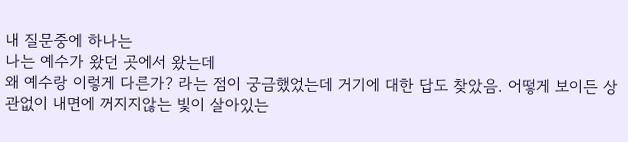내 질문중에 하나는
나는 예수가 왔던 곳에서 왔는데
왜 예수랑 이렇게 다른가? 라는 점이 궁금했었는데 거기에 대한 답도 찾았음. 어떻게 보이든 상관없이 내면에 꺼지지않는 빛이 살아있는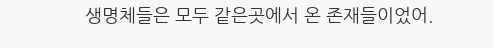생명체들은 모두 같은곳에서 온 존재들이었어.